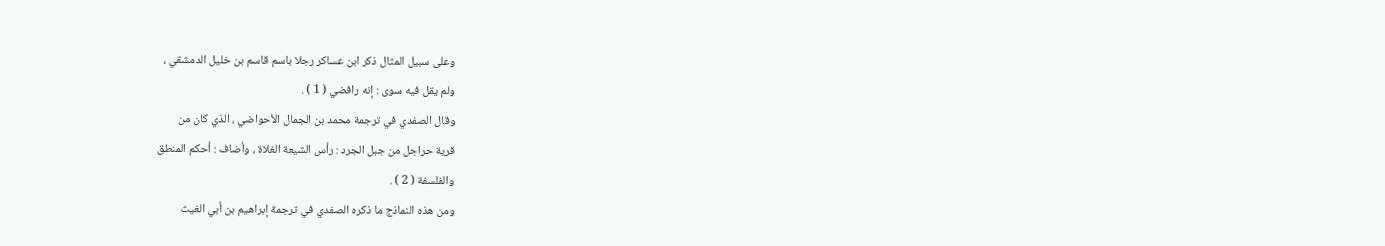وعلى سبيل المثال ذكر ابن عساكر رجلا باسم قاسم بن خليل الدمشقي ،
ولم يقل فيه سوى : إنه رافضي ( 1 ) .
وقال الصفدي في ترجمة محمد بن الجمال الأحواضي ، الذي كان من
قرية حراجل من جبل الجرد : رأس الشيعة الغلاة ، وأضاف : أحكم المنطق
والفلسفة ( 2 ) .
ومن هذه النماذج ما ذكره الصفدي في ترجمة إبراهيم بن أبي الغيث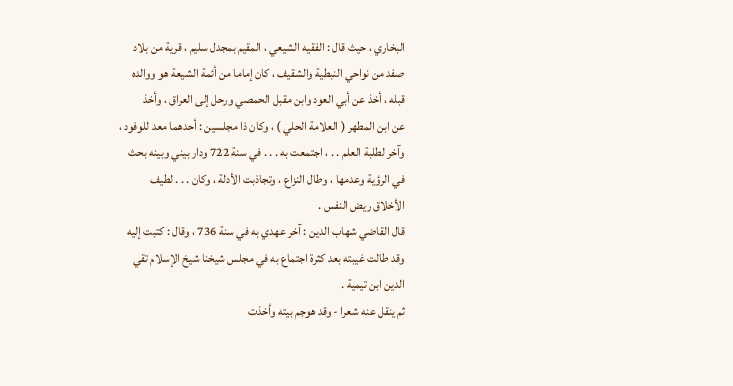البخاري ، حيث قال : الفقيه الشيعي ، المقيم بمجدل سليم ، قرية من بلاد
صفد من نواحي النبطية والشقيف ، كان إماما من أئمة الشيعة هو ووالده
قبله ، أخذ عن أبي العود وابن مقبل الحمصي ورحل إلى العراق ، وأخذ
عن ابن المطهر ( العلامة الحلي ) ، وكان ذا مجلسين : أحدهما معد للوفود ،
وآخر لطلبة العلم . . ، اجتمعت به . . . في سنة 722 ودار بيني وبينه بحث
في الرؤية وعدمها ، وطال النزاع ، وتجاذبت الأدلة ، وكان . . . لطيف
الأخلاق ريض النفس .
قال القاضي شهاب الدين : آخر عهدي به في سنة 736 ، وقال : كتبت إليه
وقد طالت غيبته بعد كثرة اجتماع به في مجلس شيخنا شيخ الإسلام تقي
الدين ابن تيمية .
ثم ينقل عنه شعرا - وقد هوجم بيته وأخذت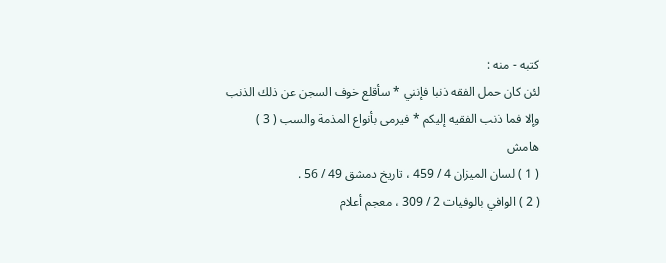كتبه - منه :
لئن كان حمل الفقه ذنبا فإنني * سأقلع خوف السجن عن ذلك الذنب
وإلا فما ذنب الفقيه إليكم * فيرمى بأنواع المذمة والسب ( 3 )
هامش
( 1 ) لسان الميزان 4 / 459 ، تاريخ دمشق 49 / 56 .
( 2 ) الوافي بالوفيات 2 / 309 ، معجم أعلام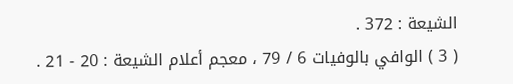الشيعة : 372 .
( 3 ) الوافي بالوفيات 6 / 79 ، معجم أعلام الشيعة : 20 - 21 .